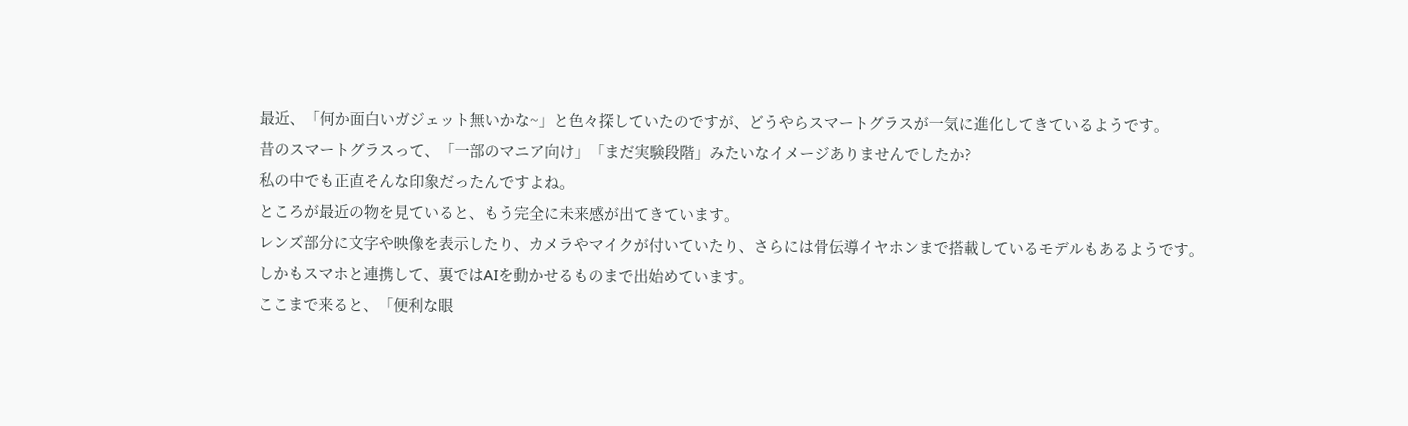最近、「何か面白いガジェット無いかな~」と色々探していたのですが、どうやらスマートグラスが一気に進化してきているようです。
昔のスマートグラスって、「一部のマニア向け」「まだ実験段階」みたいなイメージありませんでしたか?
私の中でも正直そんな印象だったんですよね。
ところが最近の物を見ていると、もう完全に未来感が出てきています。
レンズ部分に文字や映像を表示したり、カメラやマイクが付いていたり、さらには骨伝導イヤホンまで搭載しているモデルもあるようです。
しかもスマホと連携して、裏ではAIを動かせるものまで出始めています。
ここまで来ると、「便利な眼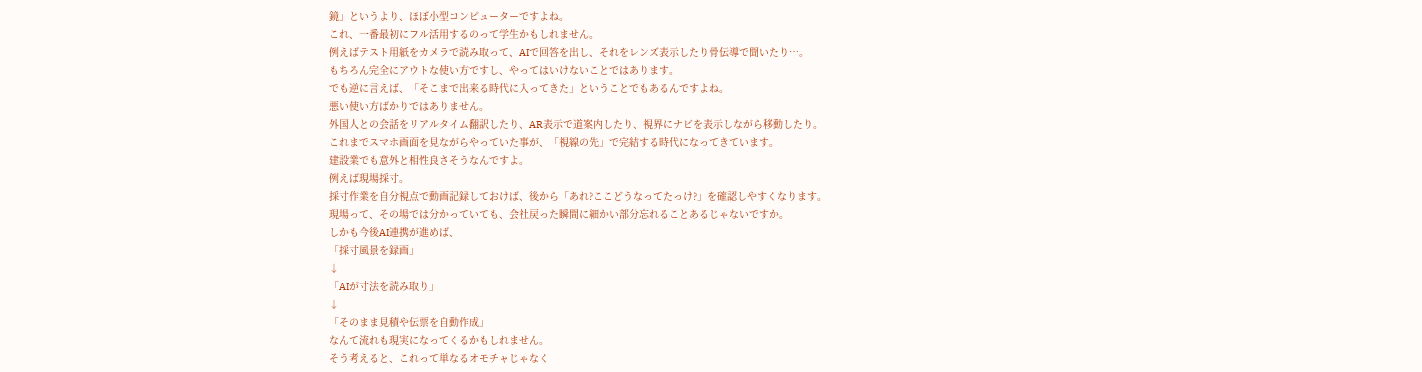鏡」というより、ほぼ小型コンピューターですよね。
これ、一番最初にフル活用するのって学生かもしれません。
例えばテスト用紙をカメラで読み取って、AIで回答を出し、それをレンズ表示したり骨伝導で聞いたり…。
もちろん完全にアウトな使い方ですし、やってはいけないことではあります。
でも逆に言えば、「そこまで出来る時代に入ってきた」ということでもあるんですよね。
悪い使い方ばかりではありません。
外国人との会話をリアルタイム翻訳したり、AR表示で道案内したり、視界にナビを表示しながら移動したり。
これまでスマホ画面を見ながらやっていた事が、「視線の先」で完結する時代になってきています。
建設業でも意外と相性良さそうなんですよ。
例えば現場採寸。
採寸作業を自分視点で動画記録しておけば、後から「あれ?ここどうなってたっけ?」を確認しやすくなります。
現場って、その場では分かっていても、会社戻った瞬間に細かい部分忘れることあるじゃないですか。
しかも今後AI連携が進めば、
「採寸風景を録画」
↓
「AIが寸法を読み取り」
↓
「そのまま見積や伝票を自動作成」
なんて流れも現実になってくるかもしれません。
そう考えると、これって単なるオモチャじゃなく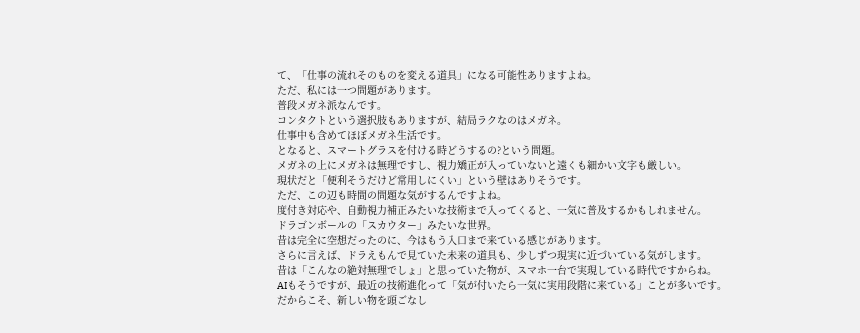て、「仕事の流れそのものを変える道具」になる可能性ありますよね。
ただ、私には一つ問題があります。
普段メガネ派なんです。
コンタクトという選択肢もありますが、結局ラクなのはメガネ。
仕事中も含めてほぼメガネ生活です。
となると、スマートグラスを付ける時どうするの?という問題。
メガネの上にメガネは無理ですし、視力矯正が入っていないと遠くも細かい文字も厳しい。
現状だと「便利そうだけど常用しにくい」という壁はありそうです。
ただ、この辺も時間の問題な気がするんですよね。
度付き対応や、自動視力補正みたいな技術まで入ってくると、一気に普及するかもしれません。
ドラゴンボールの「スカウター」みたいな世界。
昔は完全に空想だったのに、今はもう入口まで来ている感じがあります。
さらに言えば、ドラえもんで見ていた未来の道具も、少しずつ現実に近づいている気がします。
昔は「こんなの絶対無理でしょ」と思っていた物が、スマホ一台で実現している時代ですからね。
AIもそうですが、最近の技術進化って「気が付いたら一気に実用段階に来ている」ことが多いです。
だからこそ、新しい物を頭ごなし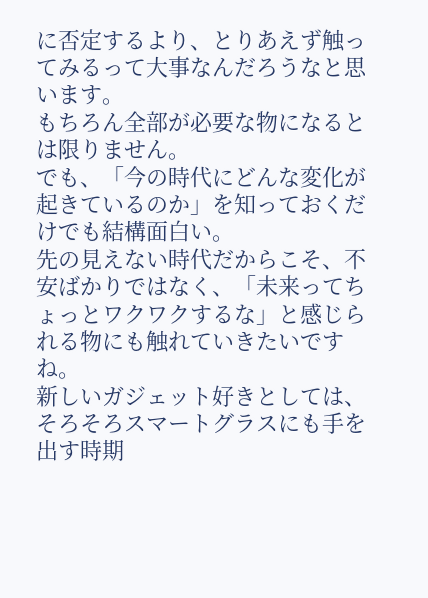に否定するより、とりあえず触ってみるって大事なんだろうなと思います。
もちろん全部が必要な物になるとは限りません。
でも、「今の時代にどんな変化が起きているのか」を知っておくだけでも結構面白い。
先の見えない時代だからこそ、不安ばかりではなく、「未来ってちょっとワクワクするな」と感じられる物にも触れていきたいですね。
新しいガジェット好きとしては、そろそろスマートグラスにも手を出す時期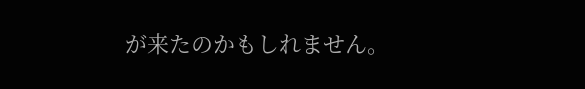が来たのかもしれません。